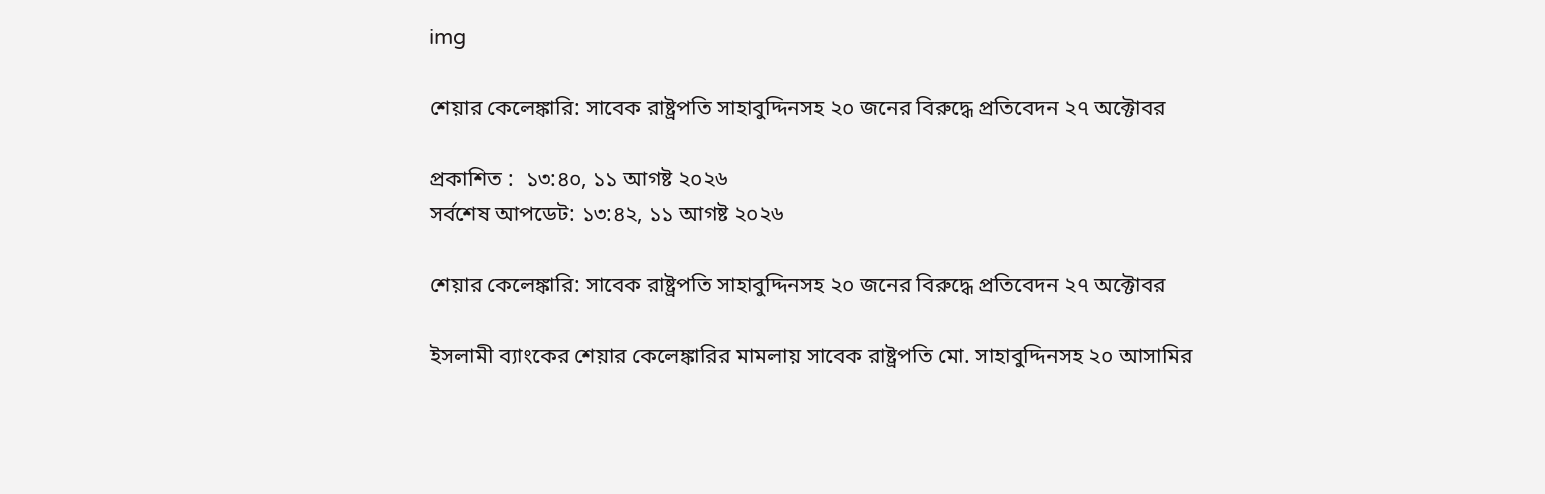img

শেয়ার কেলেঙ্কারি: সাবেক রাষ্ট্রপতি সাহাবুদ্দিনসহ ২০ জনের বিরুদ্ধে প্রতিবেদন ২৭ অক্টোবর

প্রকাশিত :  ১৩:৪০, ১১ আগষ্ট ২০২৬
সর্বশেষ আপডেট: ১৩:৪২, ১১ আগষ্ট ২০২৬

শেয়ার কেলেঙ্কারি: সাবেক রাষ্ট্রপতি সাহাবুদ্দিনসহ ২০ জনের বিরুদ্ধে প্রতিবেদন ২৭ অক্টোবর

ইসলামী ব্যাংকের শেয়ার কেলেঙ্কারির মামলায় সাবেক রাষ্ট্রপতি মো. সাহাবুদ্দিনসহ ২০ আসামির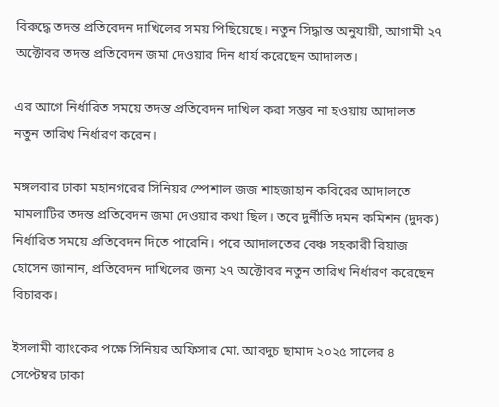বিরুদ্ধে তদন্ত প্রতিবেদন দাখিলের সময় পিছিয়েছে। নতুন সিদ্ধান্ত অনুযায়ী, আগামী ২৭ অক্টোবর তদন্ত প্রতিবেদন জমা দেওয়ার দিন ধার্য করেছেন আদালত।

এর আগে নির্ধারিত সময়ে তদন্ত প্রতিবেদন দাখিল করা সম্ভব না হওয়ায় আদালত নতুন তারিখ নির্ধারণ করেন।

মঙ্গলবার ঢাকা মহানগরের সিনিয়র স্পেশাল জজ শাহজাহান কবিরের আদালতে মামলাটির তদন্ত প্রতিবেদন জমা দেওয়ার কথা ছিল। তবে দুর্নীতি দমন কমিশন (দুদক) নির্ধারিত সময়ে প্রতিবেদন দিতে পারেনি। পরে আদালতের বেঞ্চ সহকারী রিয়াজ হোসেন জানান, প্রতিবেদন দাখিলের জন্য ২৭ অক্টোবর নতুন তারিখ নির্ধারণ করেছেন বিচারক।

ইসলামী ব্যাংকের পক্ষে সিনিয়র অফিসার মো. আবদুচ ছামাদ ২০২৫ সালের ৪ সেপ্টেম্বর ঢাকা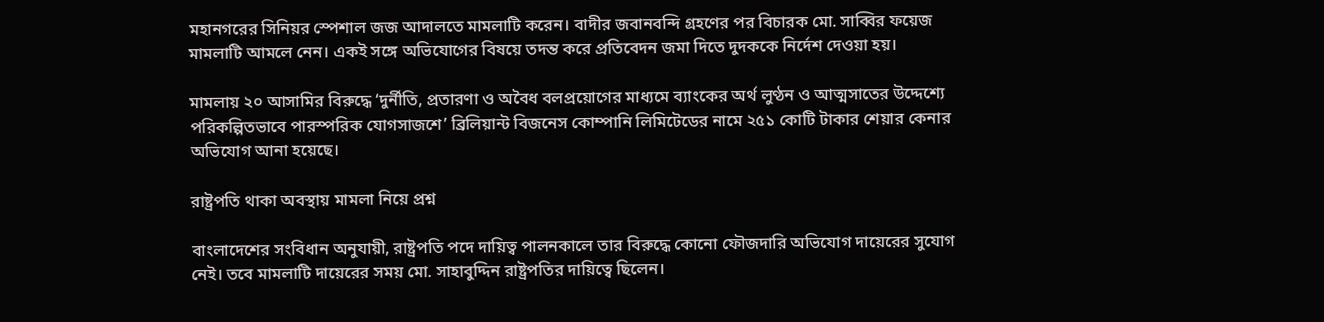মহানগরের সিনিয়র স্পেশাল জজ আদালতে মামলাটি করেন। বাদীর জবানবন্দি গ্রহণের পর বিচারক মো. সাব্বির ফয়েজ মামলাটি আমলে নেন। একই সঙ্গে অভিযোগের বিষয়ে তদন্ত করে প্রতিবেদন জমা দিতে দুদককে নির্দেশ দেওয়া হয়।

মামলায় ২০ আসামির বিরুদ্ধে ‘দুর্নীতি, প্রতারণা ও অবৈধ বলপ্রয়োগের মাধ্যমে ব্যাংকের অর্থ লুণ্ঠন ও আত্মসাতের উদ্দেশ্যে পরিকল্পিতভাবে পারস্পরিক যোগসাজশে’ ব্রিলিয়ান্ট বিজনেস কোম্পানি লিমিটেডের নামে ২৫১ কোটি টাকার শেয়ার কেনার অভিযোগ আনা হয়েছে।

রাষ্ট্রপতি থাকা অবস্থায় মামলা নিয়ে প্রশ্ন

বাংলাদেশের সংবিধান অনুযায়ী, রাষ্ট্রপতি পদে দায়িত্ব পালনকালে তার বিরুদ্ধে কোনো ফৌজদারি অভিযোগ দায়েরের সুযোগ নেই। তবে মামলাটি দায়েরের সময় মো. সাহাবুদ্দিন রাষ্ট্রপতির দায়িত্বে ছিলেন।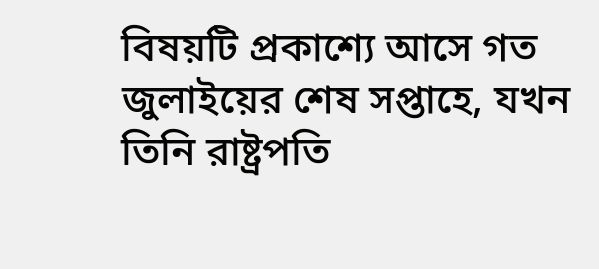বিষয়টি প্রকাশ্যে আসে গত জুলাইয়ের শেষ সপ্তাহে, যখন তিনি রাষ্ট্রপতি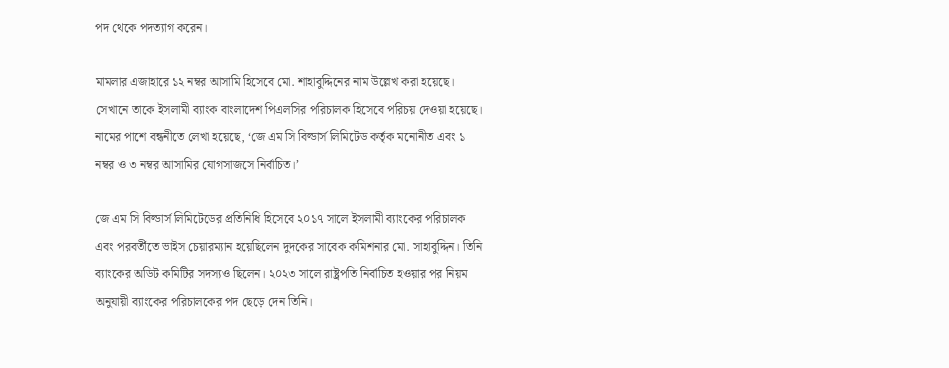পদ থেকে পদত্যাগ করেন।

মামলার এজাহারে ১২ নম্বর আসামি হিসেবে মো. শাহাবুদ্দিনের নাম উল্লেখ করা হয়েছে। সেখানে তাকে ইসলামী ব্যাংক বাংলাদেশ পিএলসির পরিচালক হিসেবে পরিচয় দেওয়া হয়েছে। নামের পাশে বন্ধনীতে লেখা হয়েছে, ‘জে এম সি বিল্ডার্স লিমিটেড কর্তৃক মনোনীত এবং ১ নম্বর ও ৩ নম্বর আসামির যোগসাজসে নির্বাচিত।’

জে এম সি বিল্ডার্স লিমিটেডের প্রতিনিধি হিসেবে ২০১৭ সালে ইসলামী ব্যাংকের পরিচালক এবং পরবর্তীতে ভাইস চেয়ারম্যান হয়েছিলেন দুদকের সাবেক কমিশনার মো. সাহাবুদ্দিন। তিনি ব্যাংকের অডিট কমিটির সদস্যও ছিলেন। ২০২৩ সালে রাষ্ট্রপতি নির্বাচিত হওয়ার পর নিয়ম অনুযায়ী ব্যাংকের পরিচালকের পদ ছেড়ে দেন তিনি।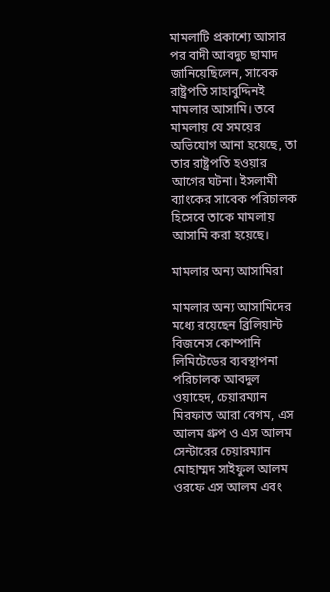মামলাটি প্রকাশ্যে আসার পর বাদী আবদুচ ছামাদ জানিয়েছিলেন, সাবেক রাষ্ট্রপতি সাহাবুদ্দিনই মামলার আসামি। তবে মামলায় যে সময়ের অভিযোগ আনা হয়েছে, তা তার রাষ্ট্রপতি হওয়ার আগের ঘটনা। ইসলামী ব্যাংকের সাবেক পরিচালক হিসেবে তাকে মামলায় আসামি করা হয়েছে।

মামলার অন্য আসামিরা

মামলার অন্য আসামিদের মধ্যে রয়েছেন ব্রিলিয়ান্ট বিজনেস কোম্পানি লিমিটেডের ব্যবস্থাপনা পরিচালক আবদুল ওয়াহেদ, চেয়ারম্যান মিরফাত আরা বেগম, এস আলম গ্রুপ ও এস আলম সেন্টারের চেয়ারম্যান মোহাম্মদ সাইফুল আলম ওরফে এস আলম এবং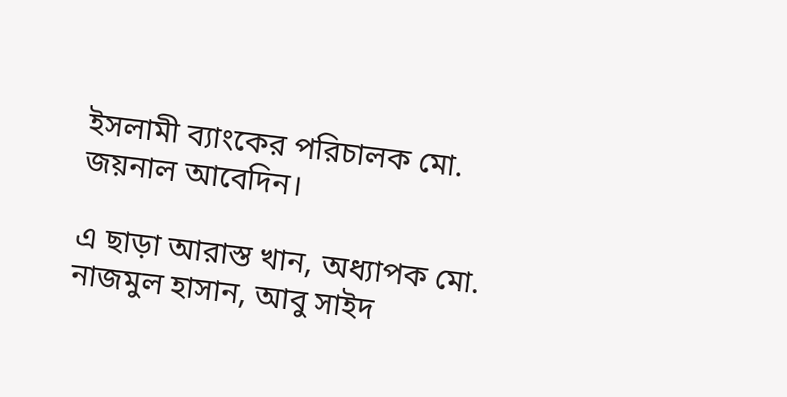ইসলামী ব্যাংকের পরিচালক মো. জয়নাল আবেদিন।

এ ছাড়া আরাস্ত খান, অধ্যাপক মো. নাজমুল হাসান, আবু সাইদ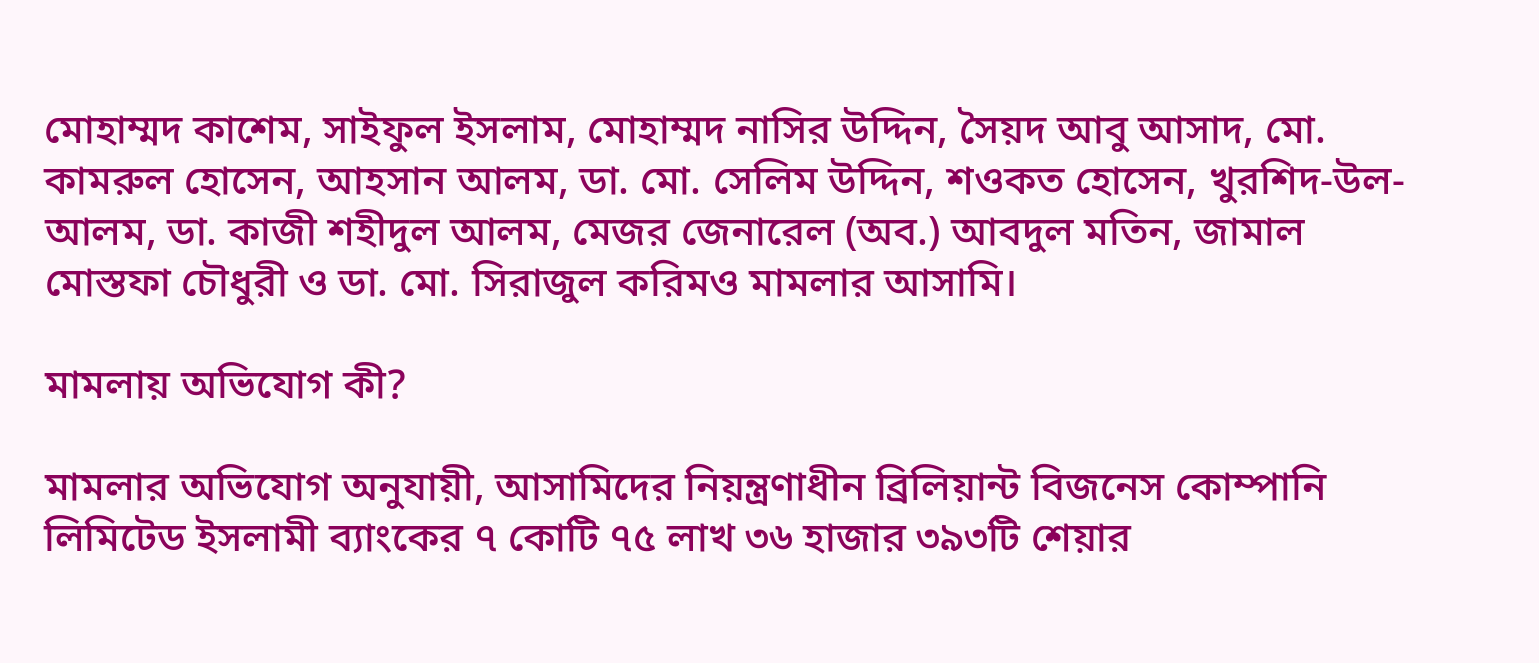মোহাম্মদ কাশেম, সাইফুল ইসলাম, মোহাম্মদ নাসির উদ্দিন, সৈয়দ আবু আসাদ, মো. কামরুল হোসেন, আহসান আলম, ডা. মো. সেলিম উদ্দিন, শওকত হোসেন, খুরশিদ-উল-আলম, ডা. কাজী শহীদুল আলম, মেজর জেনারেল (অব.) আবদুল মতিন, জামাল মোস্তফা চৌধুরী ও ডা. মো. সিরাজুল করিমও মামলার আসামি।

মামলায় অভিযোগ কী?

মামলার অভিযোগ অনুযায়ী, আসামিদের নিয়ন্ত্রণাধীন ব্রিলিয়ান্ট বিজনেস কোম্পানি লিমিটেড ইসলামী ব্যাংকের ৭ কোটি ৭৫ লাখ ৩৬ হাজার ৩৯৩টি শেয়ার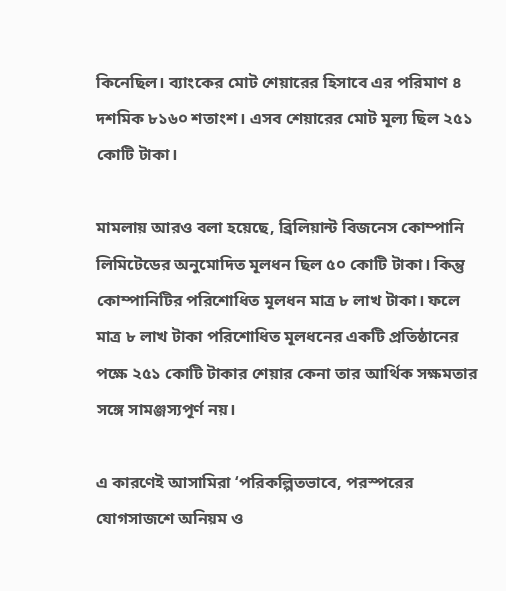কিনেছিল। ব্যাংকের মোট শেয়ারের হিসাবে এর পরিমাণ ৪ দশমিক ৮১৬০ শতাংশ। এসব শেয়ারের মোট মূল্য ছিল ২৫১ কোটি টাকা।

মামলায় আরও বলা হয়েছে, ব্রিলিয়ান্ট বিজনেস কোম্পানি লিমিটেডের অনুমোদিত মূলধন ছিল ৫০ কোটি টাকা। কিন্তু কোম্পানিটির পরিশোধিত মূলধন মাত্র ৮ লাখ টাকা। ফলে মাত্র ৮ লাখ টাকা পরিশোধিত মূলধনের একটি প্রতিষ্ঠানের পক্ষে ২৫১ কোটি টাকার শেয়ার কেনা তার আর্থিক সক্ষমতার সঙ্গে সামঞ্জস্যপূর্ণ নয়।

এ কারণেই আসামিরা ‘পরিকল্পিতভাবে, পরস্পরের যোগসাজশে অনিয়ম ও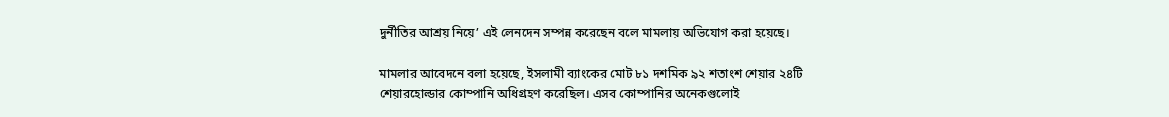দুর্নীতির আশ্রয় নিয়ে’ এই লেনদেন সম্পন্ন করেছেন বলে মামলায় অভিযোগ করা হয়েছে।

মামলার আবেদনে বলা হয়েছে, ইসলামী ব্যাংকের মোট ৮১ দশমিক ৯২ শতাংশ শেয়ার ২৪টি শেয়ারহোল্ডার কোম্পানি অধিগ্রহণ করেছিল। এসব কোম্পানির অনেকগুলোই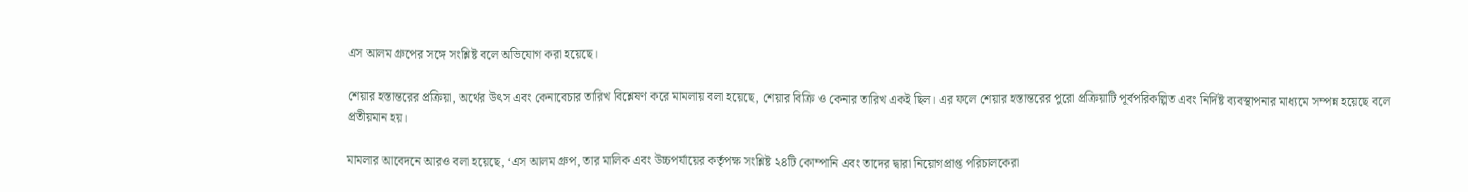এস আলম গ্রুপের সঙ্গে সংশ্লিষ্ট বলে অভিযোগ করা হয়েছে।

শেয়ার হস্তান্তরের প্রক্রিয়া, অর্থের উৎস এবং কেনাবেচার তারিখ বিশ্লেষণ করে মামলায় বলা হয়েছে, শেয়ার বিক্রি ও কেনার তারিখ একই ছিল। এর ফলে শেয়ার হস্তান্তরের পুরো প্রক্রিয়াটি পূর্বপরিকল্পিত এবং নির্দিষ্ট ব্যবস্থাপনার মাধ্যমে সম্পন্ন হয়েছে বলে প্রতীয়মান হয়।

মামলার আবেদনে আরও বলা হয়েছে, ‘এস আলম গ্রুপ, তার মালিক এবং উচ্চপর্যায়ের কর্তৃপক্ষ সংশ্লিষ্ট ২৪টি কোম্পানি এবং তাদের দ্বারা নিয়োগপ্রাপ্ত পরিচালকেরা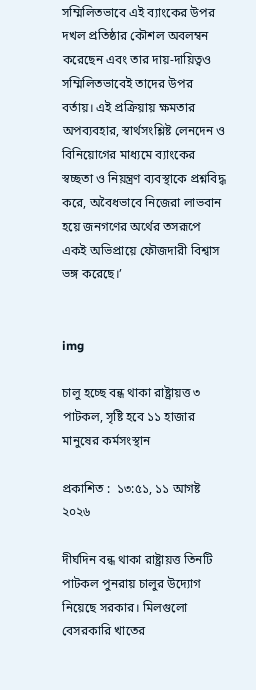সম্মিলিতভাবে এই ব্যাংকের উপর দখল প্রতিষ্ঠার কৌশল অবলম্বন করেছেন এবং তার দায়-দায়িত্বও সম্মিলিতভাবেই তাদের উপর বর্তায়। এই প্রক্রিয়ায় ক্ষমতার অপব্যবহার, স্বার্থসংশ্লিষ্ট লেনদেন ও বিনিয়োগের মাধ্যমে ব্যাংকের স্বচ্ছতা ও নিয়ন্ত্রণ ব্যবস্থাকে প্রশ্নবিদ্ধ করে, অবৈধভাবে নিজেরা লাভবান হয়ে জনগণের অর্থের তসরূপে একই অভিপ্রায়ে ফৌজদারী বিশ্বাস ভঙ্গ করেছে।’


img

চালু হচ্ছে বন্ধ থাকা রাষ্ট্রায়ত্ত ৩ পাটকল, সৃষ্টি হবে ১১ হাজার মানুষের কর্মসংস্থান

প্রকাশিত :  ১৩:৫১, ১১ আগষ্ট ২০২৬

দীর্ঘদিন বন্ধ থাকা রাষ্ট্রায়ত্ত তিনটি পাটকল পুনরায় চালুর উদ্যোগ নিয়েছে সরকার। মিলগুলো বেসরকারি খাতের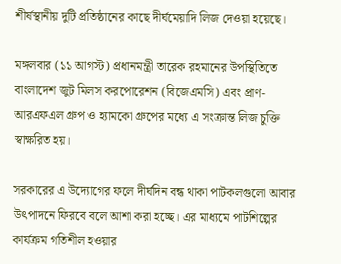শীর্ষস্থানীয় দুটি প্রতিষ্ঠানের কাছে দীর্ঘমেয়াদি লিজ দেওয়া হয়েছে।

মঙ্গলবার (১১ আগস্ট) প্রধানমন্ত্রী তারেক রহমানের উপস্থিতিতে বাংলাদেশ জুট মিলস করপোরেশন (বিজেএমসি) এবং প্রাণ-আরএফএল গ্রুপ ও হ্যামকো গ্রুপের মধ্যে এ সংক্রান্ত লিজ চুক্তি স্বাক্ষরিত হয়।

সরকারের এ উদ্যোগের ফলে দীর্ঘদিন বন্ধ থাকা পাটকলগুলো আবার উৎপাদনে ফিরবে বলে আশা করা হচ্ছে। এর মাধ্যমে পাটশিল্পের কার্যক্রম গতিশীল হওয়ার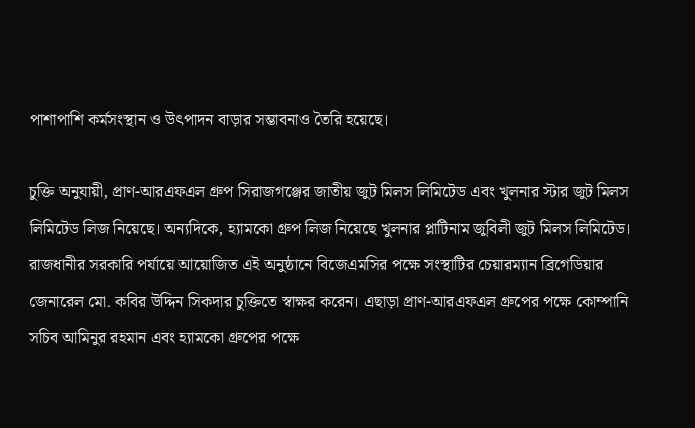পাশাপাশি কর্মসংস্থান ও উৎপাদন বাড়ার সম্ভাবনাও তৈরি হয়েছে।

চুক্তি অনুযায়ী, প্রাণ-আরএফএল গ্রুপ সিরাজগঞ্জের জাতীয় জুট মিলস লিমিটেড এবং খুলনার স্টার জুট মিলস লিমিটেড লিজ নিয়েছে। অন্যদিকে, হ্যামকো গ্রুপ লিজ নিয়েছে খুলনার প্লাটিনাম জুবিলী জুট মিলস লিমিটেড। রাজধানীর সরকারি পর্যায়ে আয়োজিত এই অনুষ্ঠানে বিজেএমসির পক্ষে সংস্থাটির চেয়ারম্যান ব্রিগেডিয়ার জেনারেল মো. কবির উদ্দিন সিকদার চুক্তিতে স্বাক্ষর করেন। এছাড়া প্রাণ-আরএফএল গ্রুপের পক্ষে কোম্পানি সচিব আমিনুর রহমান এবং হ্যামকো গ্রুপের পক্ষে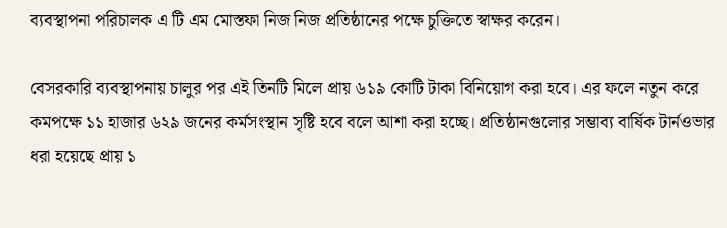ব্যবস্থাপনা পরিচালক এ টি এম মোস্তফা নিজ নিজ প্রতিষ্ঠানের পক্ষে চুক্তিতে স্বাক্ষর করেন।

বেসরকারি ব্যবস্থাপনায় চালুর পর এই তিনটি মিলে প্রায় ৬১৯ কোটি টাকা বিনিয়োগ করা হবে। এর ফলে নতুন করে কমপক্ষে ১১ হাজার ৬২৯ জনের কর্মসংস্থান সৃষ্টি হবে বলে আশা করা হচ্ছে। প্রতিষ্ঠানগুলোর সম্ভাব্য বার্ষিক টার্নওভার ধরা হয়েছে প্রায় ১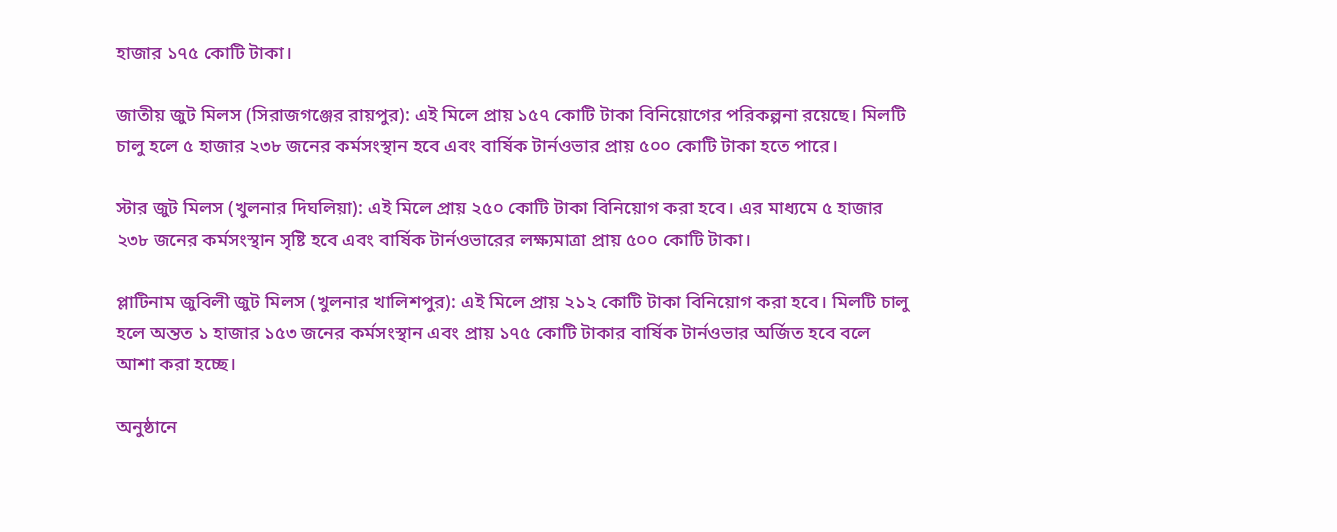হাজার ১৭৫ কোটি টাকা।

জাতীয় জুট মিলস (সিরাজগঞ্জের রায়পুর): এই মিলে প্রায় ১৫৭ কোটি টাকা বিনিয়োগের পরিকল্পনা রয়েছে। মিলটি চালু হলে ৫ হাজার ২৩৮ জনের কর্মসংস্থান হবে এবং বার্ষিক টার্নওভার প্রায় ৫০০ কোটি টাকা হতে পারে।

স্টার জুট মিলস (খুলনার দিঘলিয়া): এই মিলে প্রায় ২৫০ কোটি টাকা বিনিয়োগ করা হবে। এর মাধ্যমে ৫ হাজার ২৩৮ জনের কর্মসংস্থান সৃষ্টি হবে এবং বার্ষিক টার্নওভারের লক্ষ্যমাত্রা প্রায় ৫০০ কোটি টাকা।

প্লাটিনাম জুবিলী জুট মিলস (খুলনার খালিশপুর): এই মিলে প্রায় ২১২ কোটি টাকা বিনিয়োগ করা হবে। মিলটি চালু হলে অন্তত ১ হাজার ১৫৩ জনের কর্মসংস্থান এবং প্রায় ১৭৫ কোটি টাকার বার্ষিক টার্নওভার অর্জিত হবে বলে আশা করা হচ্ছে।

অনুষ্ঠানে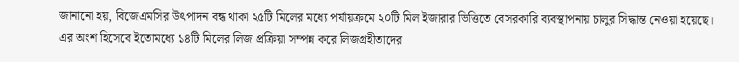জানানো হয়, বিজেএমসির উৎপাদন বন্ধ থাকা ২৫টি মিলের মধ্যে পর্যায়ক্রমে ২০টি মিল ইজারার ভিত্তিতে বেসরকারি ব্যবস্থাপনায় চালুর সিদ্ধান্ত নেওয়া হয়েছে। এর অংশ হিসেবে ইতোমধ্যে ১৪টি মিলের লিজ প্রক্রিয়া সম্পন্ন করে লিজগ্রহীতাদের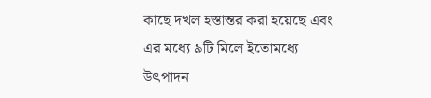কাছে দখল হস্তান্তর করা হয়েছে এবং এর মধ্যে ৯টি মিলে ইতোমধ্যে উৎপাদন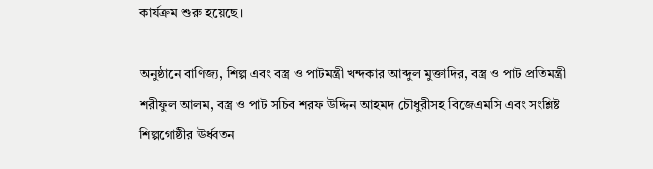কার্যক্রম শুরু হয়েছে।

অনুষ্ঠানে বাণিজ্য, শিল্প এবং বস্ত্র ও পাটমন্ত্রী খন্দকার আব্দুল মুক্তাদির, বস্ত্র ও পাট প্রতিমন্ত্রী শরীফুল আলম, বস্ত্র ও পাট সচিব শরফ উদ্দিন আহমদ চৌধুরীসহ বিজেএমসি এবং সংশ্লিষ্ট শিল্পগোষ্ঠীর ঊর্ধ্বতন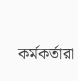কর্মকর্তারা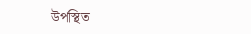উপস্থিত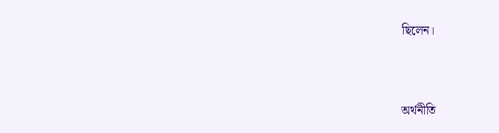ছিলেন।


অর্থনীতি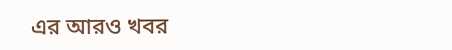এর আরও খবর